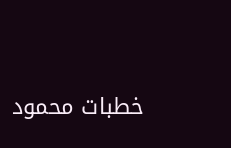خطبات محمود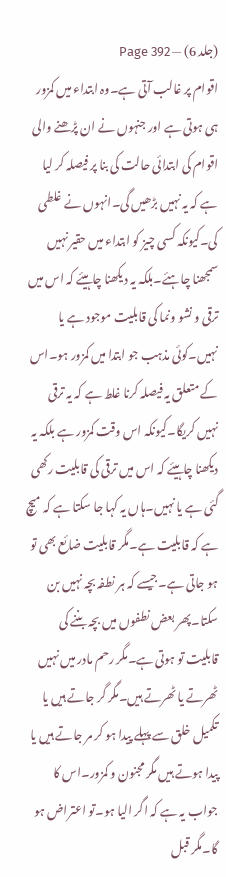(جلد 6) — Page 392
اقوام پر غالب آتی ہے۔وہ ابتداء میں کمزور ہی ہوتی ہے اور جنہوں نے ان پڑھنے والی اقوام کی ابتدائی حالت کی بنا پر فیصلہ کر لیا ہے کہ یہ نہیں بڑھیں گی۔انہوں نے غلطی کی۔کیونکہ کسی چیز کو ابتداء میں حقیر نہیں سمجھنا چاہئے۔بلکہ یہ دیکھنا چاہیئے کہ اس میں ترقی و نشو ونما کی قابلیت موجود ہے یا نہیں۔کوئی مذہب جو ابتدا میں کمزور ہو۔اس کے متعلق یہ فیصلہ کرنا غلط ہے کہ یہ ترقی نہیں کریگا۔کیونکہ اس وقت کمزور ہے بلکہ یہ دیکھنا چاہیئے کہ اس میں ترقی کی قابلیت رکھی گئی ہے یا نہیں۔ہاں یہ کہا جا سکتا ہے کہ میچ ہے کہ قابلیت ہے۔مگر قابلیت ضائع بھی تو ہو جاتی ہے۔جیسے کہ ہر نطفہ بچہ نہیں بن سکتا۔پھر بعض نطفوں میں بچہ بننے کی قابلیت تو ہوتی ہے۔مگر رحم مادر میں نہیں ٹھرتے یا ٹھرتے ہیں۔مگر گر جاتے ہیں یا تکمیل خلق سے پہلے پیدا ہو کر مر جاتے ہیں یا پیدا ہوتے ہیں مگر مجنون و کمزور۔اس کا جواب یہ ہے کہ اگر الیا ہو۔تو اعتراض ہو گا۔مگر قبل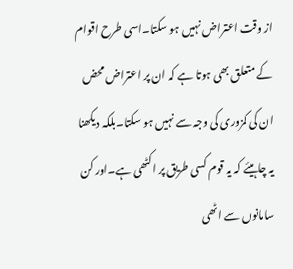از وقت اعتراض نہیں ہو سکتا۔اسی طرح اقوام کے متعلق بھی ہوتا ہے کہ ان پر اعتراض محض ان کی کمزوری کی وجہ سے نہیں ہو سکتا۔بلکہ دیکھنا یہ چاہیئے کہ یہ قوم کسی طریق پر اکٹھی ہے۔اور کن سامانوں سے اٹھی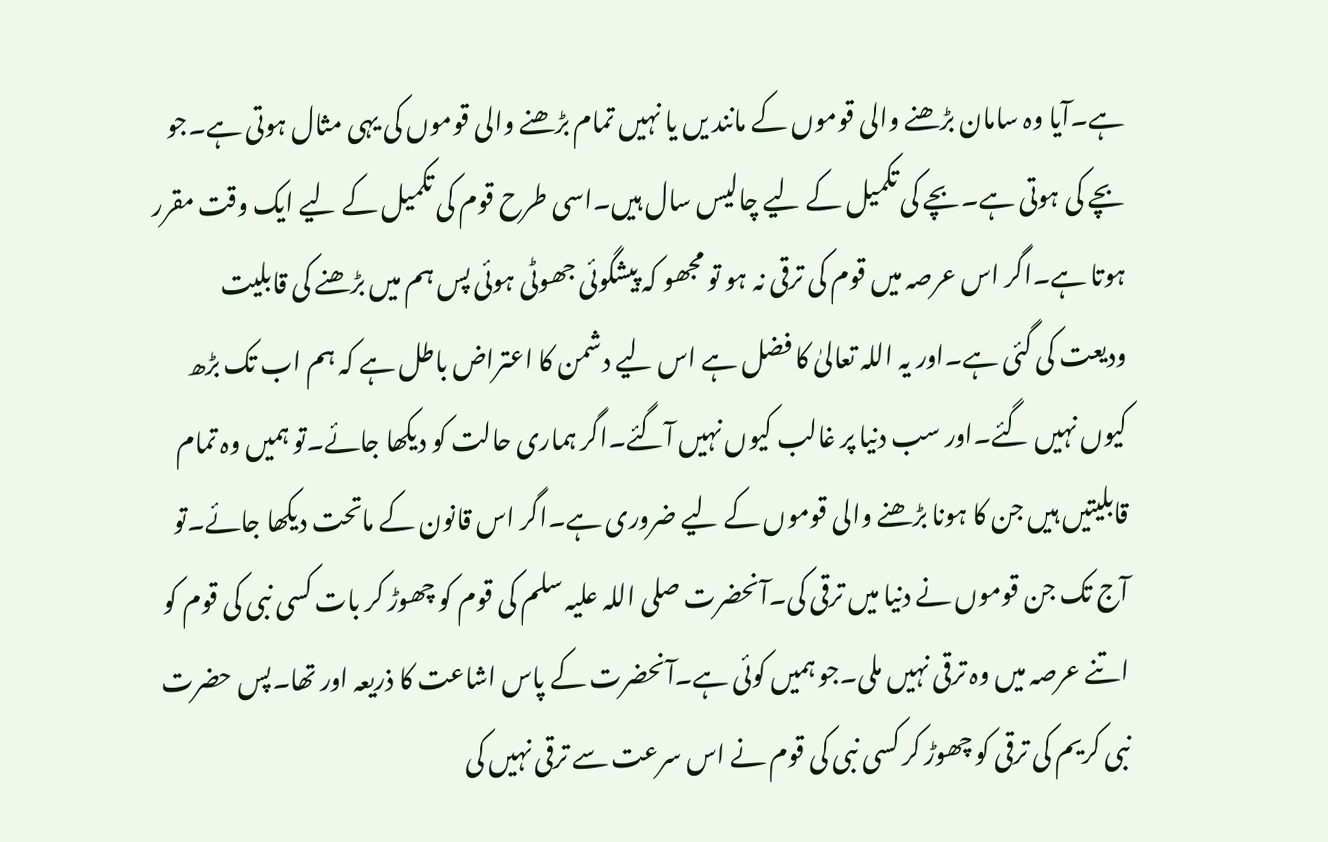ہے۔آیا وہ سامان بڑھنے والی قوموں کے مانند یں یا نہیں تمام بڑھنے والی قوموں کی یہی مثال ہوتی ہے۔جو بچے کی ہوتی ہے۔بچے کی تکمیل کے لیے چالیس سال ہیں۔اسی طرح قوم کی تکمیل کے لیے ایک وقت مقرر ہوتا ہے۔اگر اس عرصہ میں قوم کی ترقی نہ ہو تو مجھو کہ پیشگوئی جھوٹی ہوئی پس ہم میں بڑھنے کی قابلیت ودیعت کی گئی ہے۔اور یہ اللہ تعالیٰ کا فضل ہے اس لیے دشمن کا اعتراض باطل ہے کہ ہم اب تک بڑھ کیوں نہیں گئے۔اور سب دنیا پر غالب کیوں نہیں آگئے۔اگر ہماری حالت کو دیکھا جائے۔تو ہمیں وہ تمام قابلیتیں ہیں جن کا ہونا بڑھنے والی قوموں کے لیے ضروری ہے۔اگر اس قانون کے ماتحت دیکھا جائے۔تو آج تک جن قوموں نے دنیا میں ترقی کی۔آنحضرت صلی اللہ علیہ سلم کی قوم کو چھوڑ کر بات کسی نبی کی قوم کو اتنے عرصہ میں وہ ترقی نہیں ملی۔جو ہمیں کوئی ہے۔آنحضرت کے پاس اشاعت کا ذریعہ اور تھا۔پس حضرت نبی کریم کی ترقی کو چھوڑ کر کسی نبی کی قوم نے اس سرعت سے ترقی نہیں کی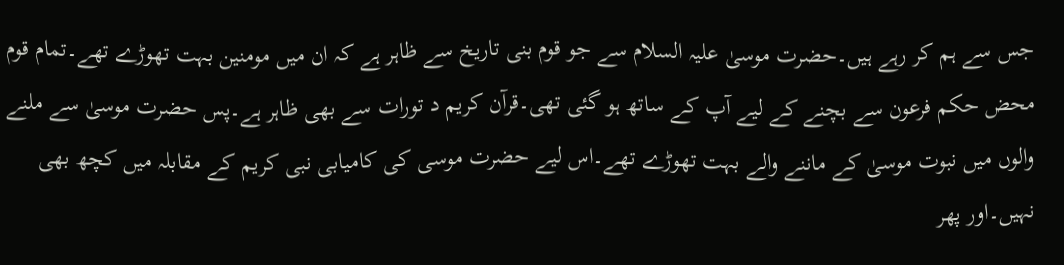جس سے ہم کر رہے ہیں۔حضرت موسیٰ علیہ السلام سے جو قوم بنی تاریخ سے ظاہر ہے کہ ان میں مومنین بہت تھوڑے تھے۔تمام قوم محض حکم فرعون سے بچنے کے لیے آپ کے ساتھ ہو گئی تھی۔قرآن کریم د تورات سے بھی ظاہر ہے۔پس حضرت موسیٰ سے ملنے والوں میں نبوت موسیٰ کے ماننے والے بہت تھوڑے تھے۔اس لیے حضرت موسی کی کامیابی نبی کریم کے مقابلہ میں کچھ بھی نہیں۔اور پھر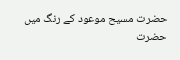حضرت مسیح موعود کے رنگ میں حضرت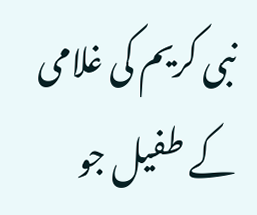نبی کریم کی غلامی کے طفیل جو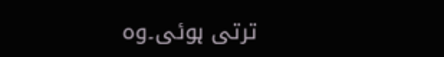ترتی ہوئی۔وہ